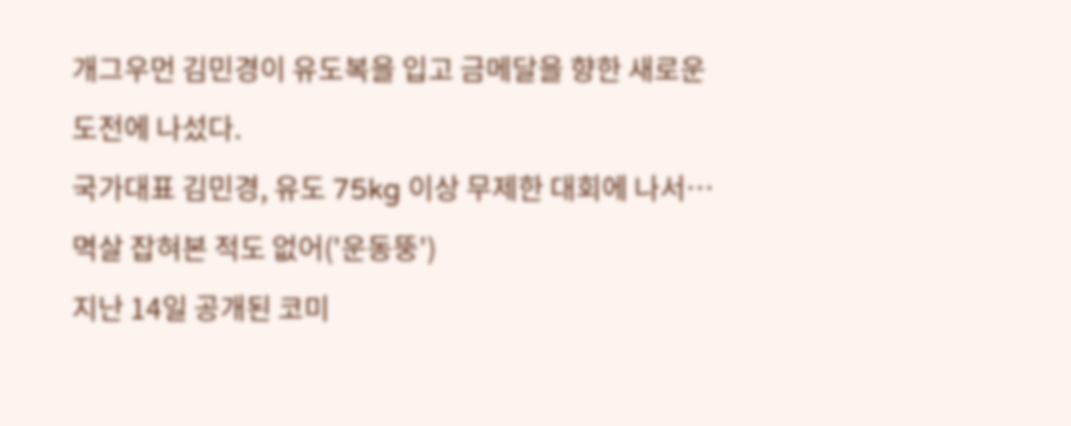개그우먼 김민경이 유도복을 입고 금메달을 향한 새로운 도전에 나섰다.
국가대표 김민경, 유도 75kg 이상 무제한 대회에 나서…멱살 잡혀본 적도 없어('운동뚱')
지난 14일 공개된 코미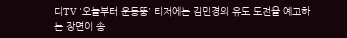디TV '오늘부터 운동뚱' 티저에는 김민경의 유도 도전을 예고하는 장면이 송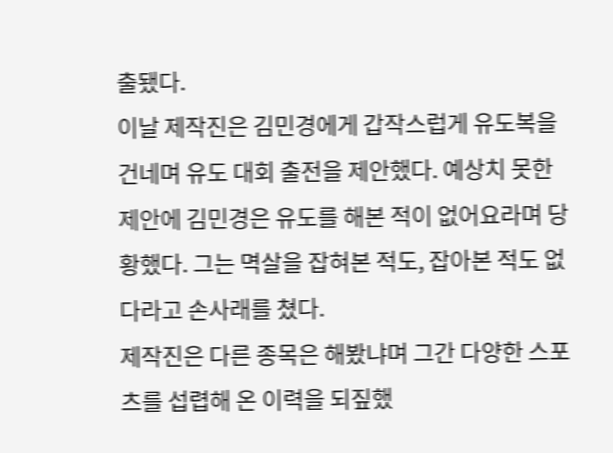출됐다.
이날 제작진은 김민경에게 갑작스럽게 유도복을 건네며 유도 대회 출전을 제안했다. 예상치 못한 제안에 김민경은 유도를 해본 적이 없어요라며 당황했다. 그는 멱살을 잡혀본 적도, 잡아본 적도 없다라고 손사래를 쳤다.
제작진은 다른 종목은 해봤냐며 그간 다양한 스포츠를 섭렵해 온 이력을 되짚했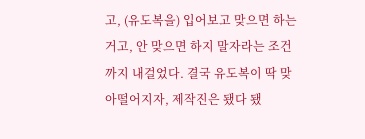고, (유도복을) 입어보고 맞으면 하는 거고, 안 맞으면 하지 말자라는 조건까지 내걸었다. 결국 유도복이 딱 맞아떨어지자, 제작진은 됐다 됐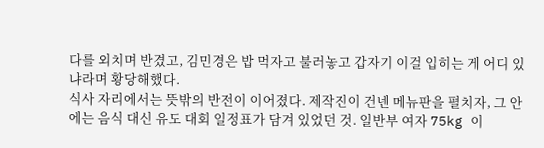다를 외치며 반겼고, 김민경은 밥 먹자고 불러놓고 갑자기 이걸 입히는 게 어디 있냐라며 황당해했다.
식사 자리에서는 뜻밖의 반전이 이어졌다. 제작진이 건넨 메뉴판을 펼치자, 그 안에는 음식 대신 유도 대회 일정표가 담겨 있었던 것. 일반부 여자 75kg 이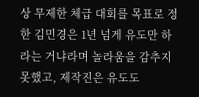상 무제한 체급 대회를 목표로 정한 김민경은 1년 넘게 유도만 하라는 거냐라며 놀라움을 감추지 못했고, 제작진은 유도도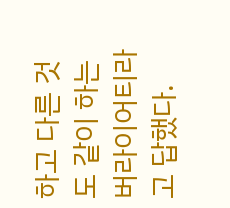하고 다른 것도 같이 하는 버라이어티라고 답했다.